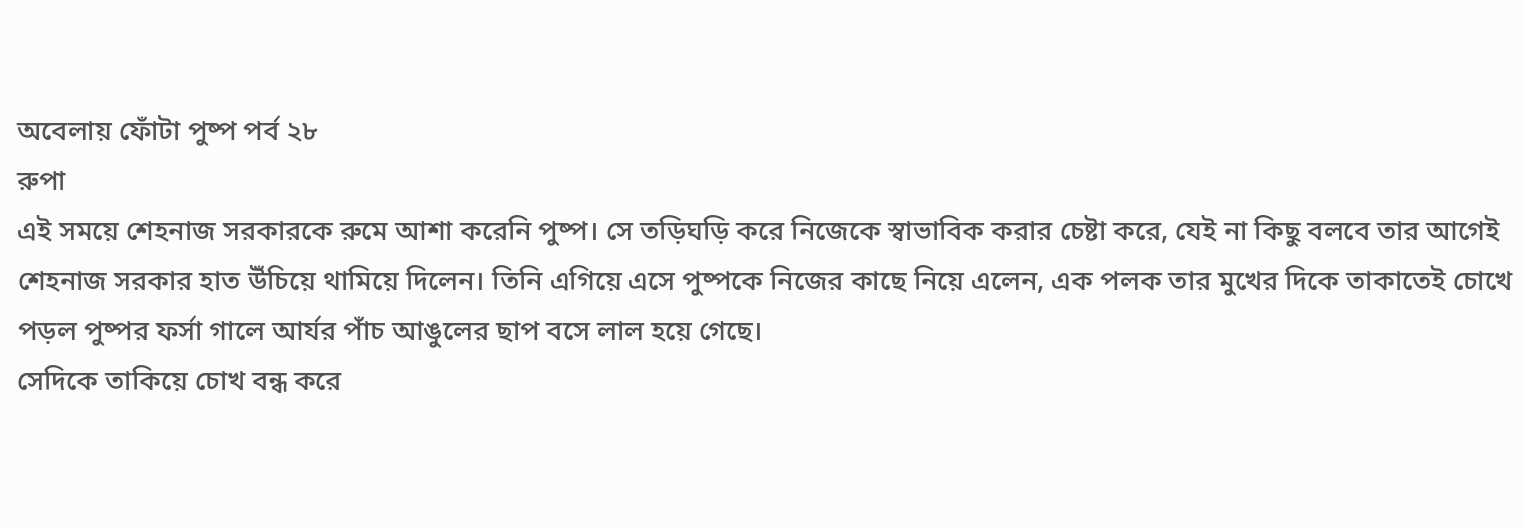অবেলায় ফোঁটা পুষ্প পর্ব ২৮
রুপা
এই সময়ে শেহনাজ সরকারকে রুমে আশা করেনি পুষ্প। সে তড়িঘড়ি করে নিজেকে স্বাভাবিক করার চেষ্টা করে, যেই না কিছু বলবে তার আগেই শেহনাজ সরকার হাত উঁচিয়ে থামিয়ে দিলেন। তিনি এগিয়ে এসে পুষ্পকে নিজের কাছে নিয়ে এলেন, এক পলক তার মুখের দিকে তাকাতেই চোখে পড়ল পুষ্পর ফর্সা গালে আর্যর পাঁচ আঙুলের ছাপ বসে লাল হয়ে গেছে।
সেদিকে তাকিয়ে চোখ বন্ধ করে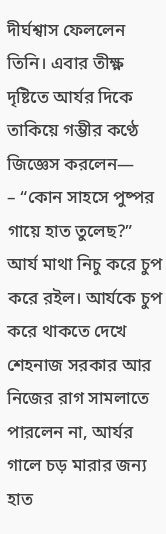দীর্ঘশ্বাস ফেললেন তিনি। এবার তীক্ষ্ণ দৃষ্টিতে আর্যর দিকে তাকিয়ে গম্ভীর কণ্ঠে জিজ্ঞেস করলেন—
– “কোন সাহসে পুষ্পর গায়ে হাত তুলেছ?”
আর্য মাথা নিচু করে চুপ করে রইল। আর্যকে চুপ করে থাকতে দেখে শেহনাজ সরকার আর নিজের রাগ সামলাতে পারলেন না, আর্যর গালে চড় মারার জন্য হাত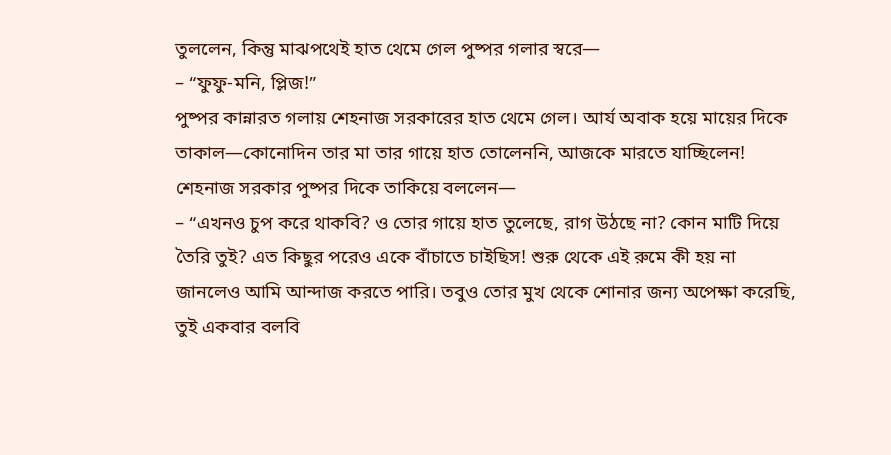তুললেন, কিন্তু মাঝপথেই হাত থেমে গেল পুষ্পর গলার স্বরে—
– “ফুফু-মনি, প্লিজ!”
পুষ্পর কান্নারত গলায় শেহনাজ সরকারের হাত থেমে গেল। আর্য অবাক হয়ে মায়ের দিকে তাকাল—কোনোদিন তার মা তার গায়ে হাত তোলেননি, আজকে মারতে যাচ্ছিলেন! শেহনাজ সরকার পুষ্পর দিকে তাকিয়ে বললেন—
– “এখনও চুপ করে থাকবি? ও তোর গায়ে হাত তুলেছে, রাগ উঠছে না? কোন মাটি দিয়ে তৈরি তুই? এত কিছুর পরেও একে বাঁচাতে চাইছিস! শুরু থেকে এই রুমে কী হয় না জানলেও আমি আন্দাজ করতে পারি। তবুও তোর মুখ থেকে শোনার জন্য অপেক্ষা করেছি, তুই একবার বলবি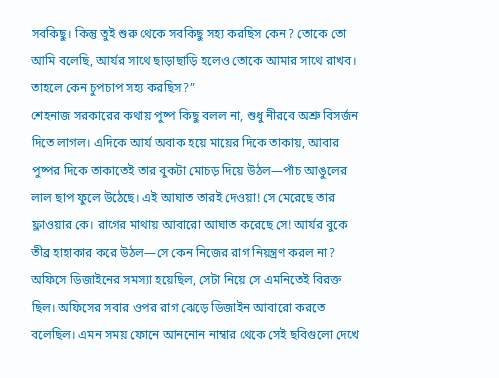সবকিছু। কিন্তু তুই শুরু থেকে সবকিছু সহ্য করছিস কেন? তোকে তো আমি বলেছি, আর্যর সাথে ছাড়াছাড়ি হলেও তোকে আমার সাথে রাখব। তাহলে কেন চুপচাপ সহ্য করছিস?”
শেহনাজ সরকারের কথায় পুষ্প কিছু বলল না, শুধু নীরবে অশ্রু বিসর্জন দিতে লাগল। এদিকে আর্য অবাক হয়ে মায়ের দিকে তাকায়, আবার পুষ্পর দিকে তাকাতেই তার বুকটা মোচড় দিয়ে উঠল—পাঁচ আঙুলের লাল ছাপ ফুলে উঠেছে। এই আঘাত তারই দেওয়া! সে মেরেছে তার ফ্লাওয়ার কে। রাগের মাথায় আবারো আঘাত করেছে সে! আর্যর বুকে তীব্র হাহাকার করে উঠল—সে কেন নিজের রাগ নিয়ন্ত্রণ করল না?
অফিসে ডিজাইনের সমস্যা হয়েছিল, সেটা নিয়ে সে এমনিতেই বিরক্ত ছিল। অফিসের সবার ওপর রাগ ঝেড়ে ডিজাইন আবারো করতে বলেছিল। এমন সময় ফোনে আননোন নাম্বার থেকে সেই ছবিগুলো দেখে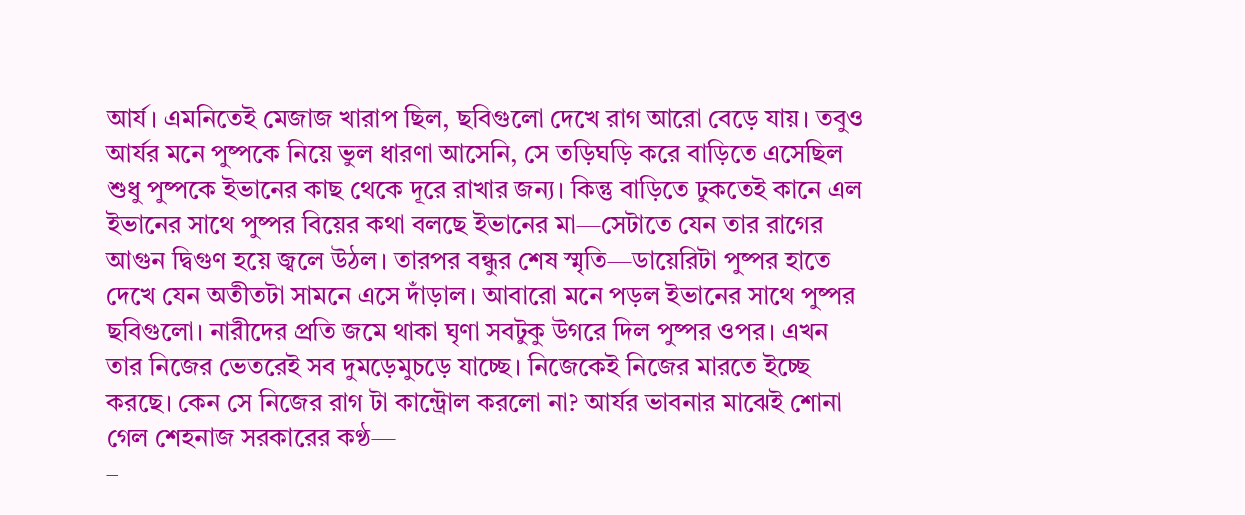আর্য। এমনিতেই মেজাজ খারাপ ছিল, ছবিগুলো দেখে রাগ আরো বেড়ে যায়। তবুও আর্যর মনে পুষ্পকে নিয়ে ভুল ধারণা আসেনি, সে তড়িঘড়ি করে বাড়িতে এসেছিল শুধু পুষ্পকে ইভানের কাছ থেকে দূরে রাখার জন্য। কিন্তু বাড়িতে ঢুকতেই কানে এল ইভানের সাথে পুষ্পর বিয়ের কথা বলছে ইভানের মা—সেটাতে যেন তার রাগের আগুন দ্বিগুণ হয়ে জ্বলে উঠল। তারপর বন্ধুর শেষ স্মৃতি—ডায়েরিটা পুষ্পর হাতে দেখে যেন অতীতটা সামনে এসে দাঁড়াল। আবারো মনে পড়ল ইভানের সাথে পুষ্পর ছবিগুলো। নারীদের প্রতি জমে থাকা ঘৃণা সবটুকু উগরে দিল পুষ্পর ওপর। এখন তার নিজের ভেতরেই সব দুমড়েমুচড়ে যাচ্ছে। নিজেকেই নিজের মারতে ইচ্ছে করছে। কেন সে নিজের রাগ টা কান্ট্রোল করলো না? আর্যর ভাবনার মাঝেই শোনা গেল শেহনাজ সরকারের কণ্ঠ—
–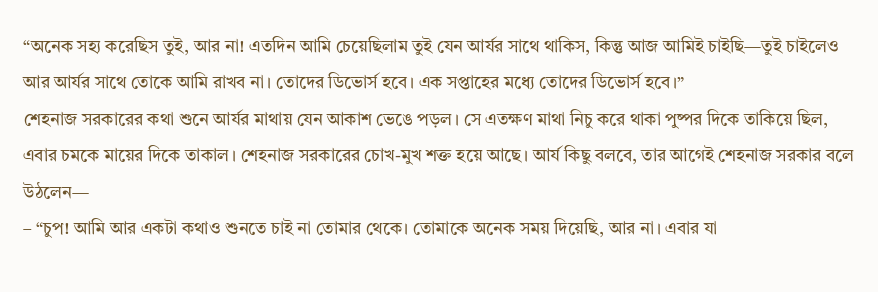“অনেক সহ্য করেছিস তুই, আর না! এতদিন আমি চেয়েছিলাম তুই যেন আর্যর সাথে থাকিস, কিন্তু আজ আমিই চাইছি—তুই চাইলেও আর আর্যর সাথে তোকে আমি রাখব না। তোদের ডিভোর্স হবে। এক সপ্তাহের মধ্যে তোদের ডিভোর্স হবে।”
শেহনাজ সরকারের কথা শুনে আর্যর মাথায় যেন আকাশ ভেঙে পড়ল। সে এতক্ষণ মাথা নিচু করে থাকা পুষ্পর দিকে তাকিয়ে ছিল, এবার চমকে মায়ের দিকে তাকাল। শেহনাজ সরকারের চোখ-মুখ শক্ত হয়ে আছে। আর্য কিছু বলবে, তার আগেই শেহনাজ সরকার বলে উঠলেন—
– “চুপ! আমি আর একটা কথাও শুনতে চাই না তোমার থেকে। তোমাকে অনেক সময় দিয়েছি, আর না। এবার যা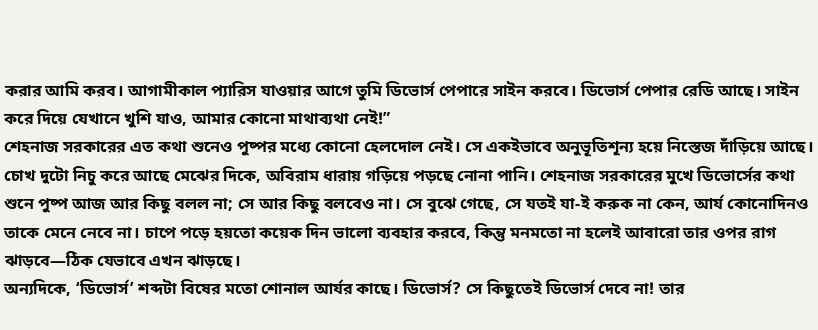করার আমি করব। আগামীকাল প্যারিস যাওয়ার আগে তুমি ডিভোর্স পেপারে সাইন করবে। ডিভোর্স পেপার রেডি আছে। সাইন করে দিয়ে যেখানে খুশি যাও, আমার কোনো মাথাব্যথা নেই!”
শেহনাজ সরকারের এত কথা শুনেও পুষ্পর মধ্যে কোনো হেলদোল নেই। সে একইভাবে অনুভূতিশূন্য হয়ে নিস্তেজ দাঁড়িয়ে আছে। চোখ দুটো নিচু করে আছে মেঝের দিকে, অবিরাম ধারায় গড়িয়ে পড়ছে নোনা পানি। শেহনাজ সরকারের মুখে ডিভোর্সের কথা শুনে পুষ্প আজ আর কিছু বলল না; সে আর কিছু বলবেও না। সে বুঝে গেছে, সে যতই যা-ই করুক না কেন, আর্য কোনোদিনও তাকে মেনে নেবে না। চাপে পড়ে হয়তো কয়েক দিন ভালো ব্যবহার করবে, কিন্তু মনমতো না হলেই আবারো তার ওপর রাগ ঝাড়বে—ঠিক যেভাবে এখন ঝাড়ছে।
অন্যদিকে, ‘ডিভোর্স’ শব্দটা বিষের মতো শোনাল আর্যর কাছে। ডিভোর্স? সে কিছুতেই ডিভোর্স দেবে না! তার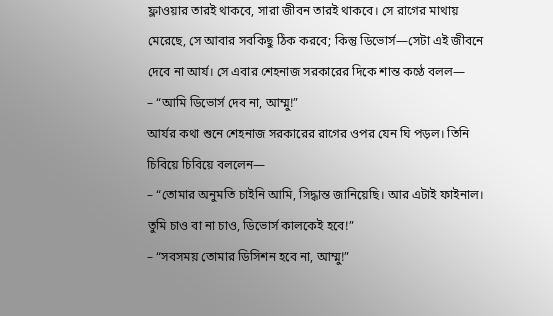ফ্লাওয়ার তারই থাকবে, সারা জীবন তারই থাকবে। সে রাগের মাথায় মেরেছে, সে আবার সবকিছু ঠিক করবে; কিন্তু ডিভোর্স—সেটা এই জীবনে দেবে না আর্য। সে এবার শেহনাজ সরকারের দিকে শান্ত কণ্ঠে বলল—
– “আমি ডিভোর্স দেব না, আম্মু!”
আর্যর কথা শুনে শেহনাজ সরকারের রাগের ওপর যেন ঘি পড়ল। তিনি চিবিয়ে চিবিয়ে বললেন—
– “তোমার অনুমতি চাইনি আমি, সিদ্ধান্ত জানিয়েছি। আর এটাই ফাইনাল। তুমি চাও বা না চাও, ডিভোর্স কালকেই হবে!”
– “সবসময় তোমার ডিসিশন হবে না, আম্মু!”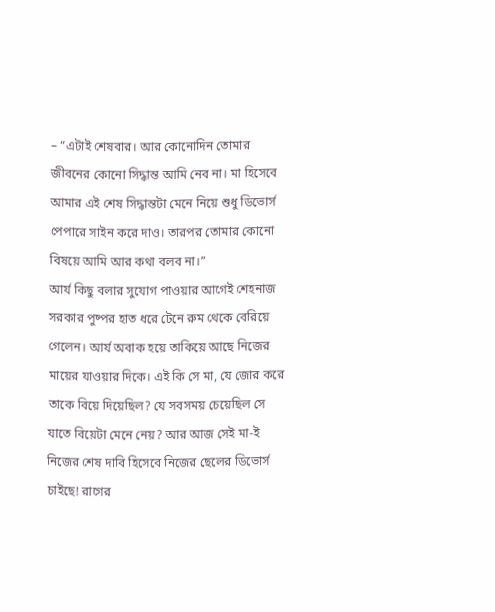– “এটাই শেষবার। আর কোনোদিন তোমার জীবনের কোনো সিদ্ধান্ত আমি নেব না। মা হিসেবে আমার এই শেষ সিদ্ধান্তটা মেনে নিয়ে শুধু ডিভোর্স পেপারে সাইন করে দাও। তারপর তোমার কোনো বিষয়ে আমি আর কথা বলব না।”
আর্য কিছু বলার সুযোগ পাওয়ার আগেই শেহনাজ সরকার পুষ্পর হাত ধরে টেনে রুম থেকে বেরিয়ে গেলেন। আর্য অবাক হয়ে তাকিয়ে আছে নিজের মায়ের যাওয়ার দিকে। এই কি সে মা, যে জোর করে তাকে বিয়ে দিয়েছিল? যে সবসময় চেয়েছিল সে যাতে বিয়েটা মেনে নেয়? আর আজ সেই মা-ই নিজের শেষ দাবি হিসেবে নিজের ছেলের ডিভোর্স চাইছে! রাগের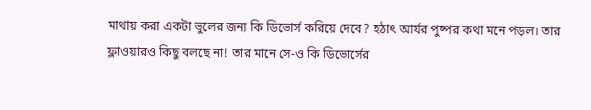মাথায় করা একটা ভুলের জন্য কি ডিভোর্স করিয়ে দেবে? হঠাৎ আর্যর পুষ্পর কথা মনে পড়ল। তার ফ্লাওয়ারও কিছু বলছে না! তার মানে সে-ও কি ডিভোর্সের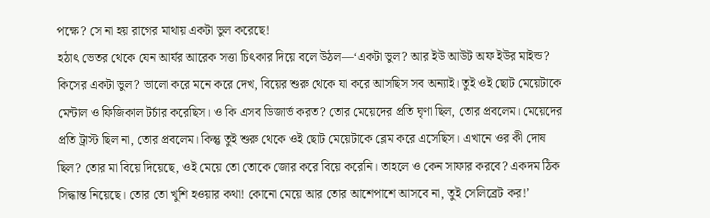পক্ষে? সে না হয় রাগের মাথায় একটা ভুল করেছে!
হঠাৎ ভেতর থেকে যেন আর্যর আরেক সত্তা চিৎকার দিয়ে বলে উঠল—‘একটা ভুল? আর ইউ আউট অফ ইউর মাইন্ড? কিসের একটা ভুল? ভালো করে মনে করে দেখ, বিয়ের শুরু থেকে যা করে আসছিস সব অন্যাই। তুই ওই ছোট মেয়েটাকে মেন্টাল ও ফিজিকাল টর্চার করেছিস। ও কি এসব ডিজার্ভ করত? তোর মেয়েদের প্রতি ঘৃণা ছিল, তোর প্রবলেম। মেয়েদের প্রতি ট্রাস্ট ছিল না, তোর প্রবলেম। কিন্তু তুই শুরু থেকে ওই ছোট মেয়েটাকে ব্লেম করে এসেছিস। এখানে ওর কী দোষ ছিল? তোর মা বিয়ে দিয়েছে, ওই মেয়ে তো তোকে জোর করে বিয়ে করেনি। তাহলে ও কেন সাফার করবে? একদম ঠিক সিদ্ধান্ত নিয়েছে। তোর তো খুশি হওয়ার কথা! কোনো মেয়ে আর তোর আশেপাশে আসবে না, তুই সেলিব্রেট কর!’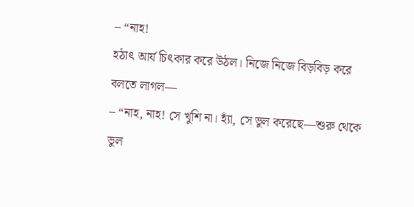– “নাহ!
হঠাৎ আর্য চিৎকার করে উঠল। নিজে নিজে বিড়বিড় করে বলতে লাগল—
– “নাহ, নাহ! সে খুশি না। হ্যাঁ, সে ভুল করেছে—শুরু থেকে ভুল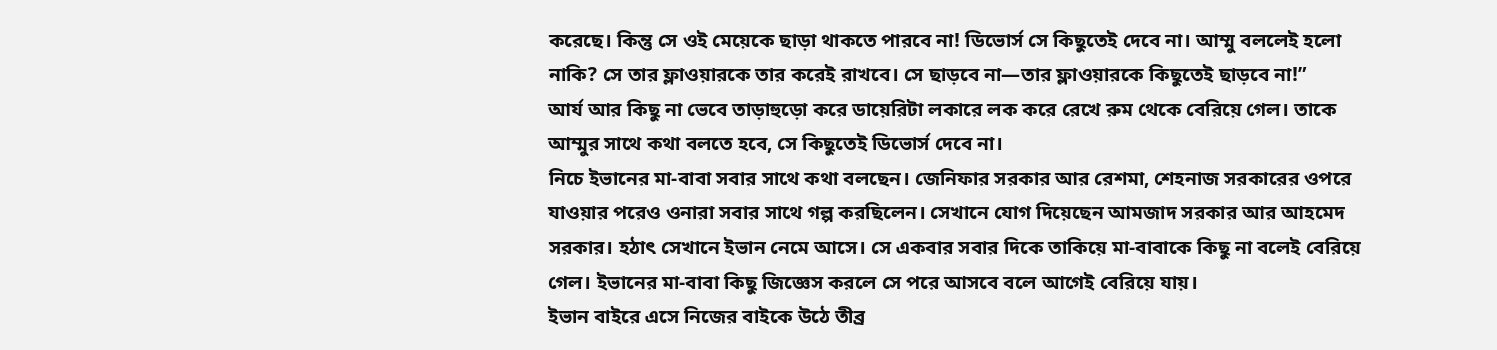করেছে। কিন্তু সে ওই মেয়েকে ছাড়া থাকতে পারবে না! ডিভোর্স সে কিছুতেই দেবে না। আম্মু বললেই হলো নাকি? সে তার ফ্লাওয়ারকে তার করেই রাখবে। সে ছাড়বে না—তার ফ্লাওয়ারকে কিছুতেই ছাড়বে না!”
আর্য আর কিছু না ভেবে তাড়াহুড়ো করে ডায়েরিটা লকারে লক করে রেখে রুম থেকে বেরিয়ে গেল। তাকে আম্মুর সাথে কথা বলতে হবে, সে কিছুতেই ডিভোর্স দেবে না।
নিচে ইভানের মা-বাবা সবার সাথে কথা বলছেন। জেনিফার সরকার আর রেশমা, শেহনাজ সরকারের ওপরে যাওয়ার পরেও ওনারা সবার সাথে গল্প করছিলেন। সেখানে যোগ দিয়েছেন আমজাদ সরকার আর আহমেদ সরকার। হঠাৎ সেখানে ইভান নেমে আসে। সে একবার সবার দিকে তাকিয়ে মা-বাবাকে কিছু না বলেই বেরিয়ে গেল। ইভানের মা-বাবা কিছু জিজ্ঞেস করলে সে পরে আসবে বলে আগেই বেরিয়ে যায়।
ইভান বাইরে এসে নিজের বাইকে উঠে তীব্র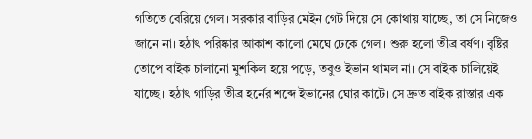গতিতে বেরিয়ে গেল। সরকার বাড়ির মেইন গেট দিয়ে সে কোথায় যাচ্ছে, তা সে নিজেও জানে না। হঠাৎ পরিষ্কার আকাশ কালো মেঘে ঢেকে গেল। শুরু হলো তীব্র বর্ষণ। বৃষ্টির তোপে বাইক চালানো মুশকিল হয়ে পড়ে, তবুও ইভান থামল না। সে বাইক চালিয়েই যাচ্ছে। হঠাৎ গাড়ির তীব্র হর্নের শব্দে ইভানের ঘোর কাটে। সে দ্রুত বাইক রাস্তার এক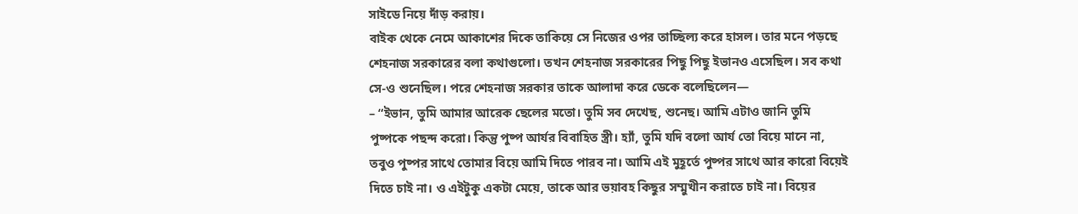সাইডে নিয়ে দাঁড় করায়।
বাইক থেকে নেমে আকাশের দিকে তাকিয়ে সে নিজের ওপর তাচ্ছিল্য করে হাসল। তার মনে পড়ছে শেহনাজ সরকারের বলা কথাগুলো। তখন শেহনাজ সরকারের পিছু পিছু ইভানও এসেছিল। সব কথা সে-ও শুনেছিল। পরে শেহনাজ সরকার তাকে আলাদা করে ডেকে বলেছিলেন—
– “ইভান, তুমি আমার আরেক ছেলের মতো। তুমি সব দেখেছ, শুনেছ। আমি এটাও জানি তুমি পুষ্পকে পছন্দ করো। কিন্তু পুষ্প আর্যর বিবাহিত স্ত্রী। হ্যাঁ, তুমি যদি বলো আর্য তো বিয়ে মানে না, তবুও পুষ্পর সাথে তোমার বিয়ে আমি দিতে পারব না। আমি এই মুহূর্তে পুষ্পর সাথে আর কারো বিয়েই দিতে চাই না। ও এইটুকু একটা মেয়ে, তাকে আর ভয়াবহ কিছুর সম্মুখীন করাতে চাই না। বিয়ের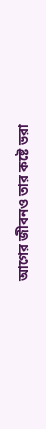আগের জীবনও তার কষ্টে ভরা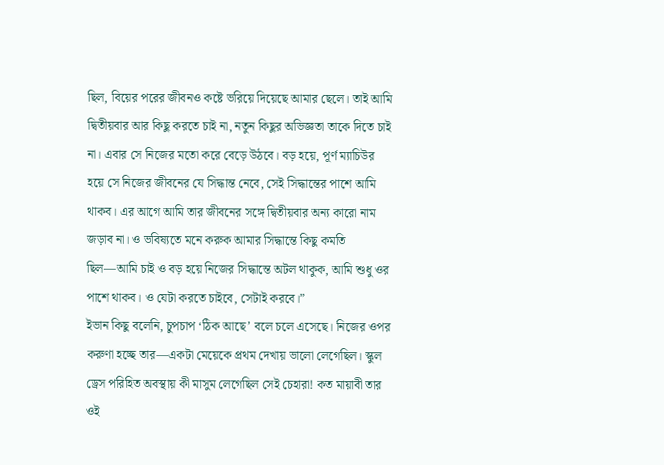ছিল, বিয়ের পরের জীবনও কষ্টে ভরিয়ে দিয়েছে আমার ছেলে। তাই আমি দ্বিতীয়বার আর কিছু করতে চাই না, নতুন কিছুর অভিজ্ঞতা তাকে দিতে চাই না। এবার সে নিজের মতো করে বেড়ে উঠবে। বড় হয়ে, পূর্ণ ম্যাচিউর হয়ে সে নিজের জীবনের যে সিদ্ধান্ত নেবে, সেই সিদ্ধান্তের পাশে আমি থাকব। এর আগে আমি তার জীবনের সঙ্গে দ্বিতীয়বার অন্য কারো নাম জড়াব না। ও ভবিষ্যতে মনে করুক আমার সিদ্ধান্তে কিছু কমতি ছিল—আমি চাই ও বড় হয়ে নিজের সিদ্ধান্তে অটল থাকুক, আমি শুধু ওর পাশে থাকব। ও যেটা করতে চাইবে, সেটাই করবে।”
ইভান কিছু বলেনি, চুপচাপ ‘ঠিক আছে’ বলে চলে এসেছে। নিজের ওপর করুণা হচ্ছে তার—একটা মেয়েকে প্রথম দেখায় ভালো লেগেছিল। স্কুল ড্রেস পরিহিত অবস্থায় কী মাসুম লেগেছিল সেই চেহারা! কত মায়াবী তার ওই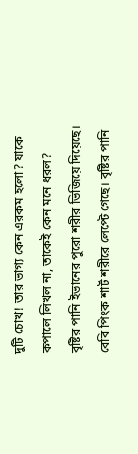দুটি চোখ! তার ভাগ্য কেন এরকম হলো? যাকে কপালে লিখল না, তাকেই কেন মনে ধরল?
বৃষ্টির পানি ইভানের পুরো শরীর ভিজিয়ে দিয়েছে। বেবি পিংক শার্ট শরীরে লেপ্টে গেছে। বৃষ্টির পানি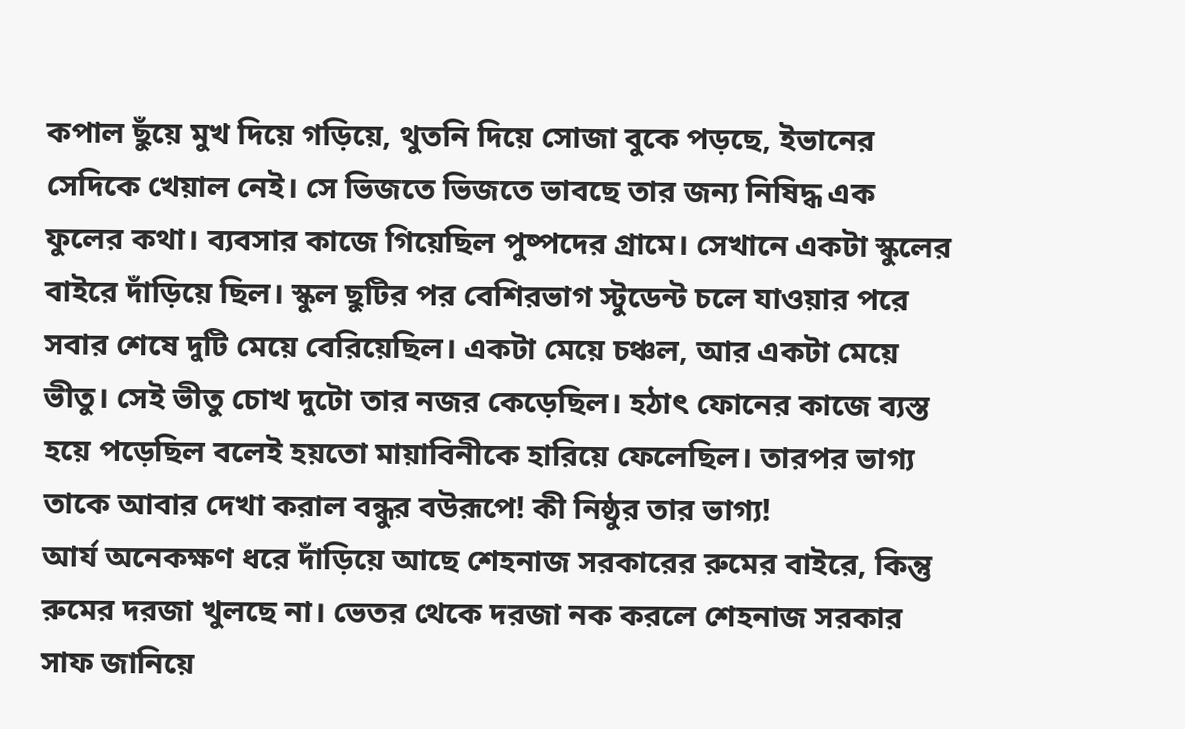কপাল ছুঁয়ে মুখ দিয়ে গড়িয়ে, থুতনি দিয়ে সোজা বুকে পড়ছে, ইভানের সেদিকে খেয়াল নেই। সে ভিজতে ভিজতে ভাবছে তার জন্য নিষিদ্ধ এক ফুলের কথা। ব্যবসার কাজে গিয়েছিল পুষ্পদের গ্রামে। সেখানে একটা স্কুলের বাইরে দাঁড়িয়ে ছিল। স্কুল ছুটির পর বেশিরভাগ স্টুডেন্ট চলে যাওয়ার পরে সবার শেষে দুটি মেয়ে বেরিয়েছিল। একটা মেয়ে চঞ্চল, আর একটা মেয়ে ভীতু। সেই ভীতু চোখ দুটো তার নজর কেড়েছিল। হঠাৎ ফোনের কাজে ব্যস্ত হয়ে পড়েছিল বলেই হয়তো মায়াবিনীকে হারিয়ে ফেলেছিল। তারপর ভাগ্য তাকে আবার দেখা করাল বন্ধুর বউরূপে! কী নিষ্ঠুর তার ভাগ্য!
আর্য অনেকক্ষণ ধরে দাঁড়িয়ে আছে শেহনাজ সরকারের রুমের বাইরে, কিন্তু রুমের দরজা খুলছে না। ভেতর থেকে দরজা নক করলে শেহনাজ সরকার সাফ জানিয়ে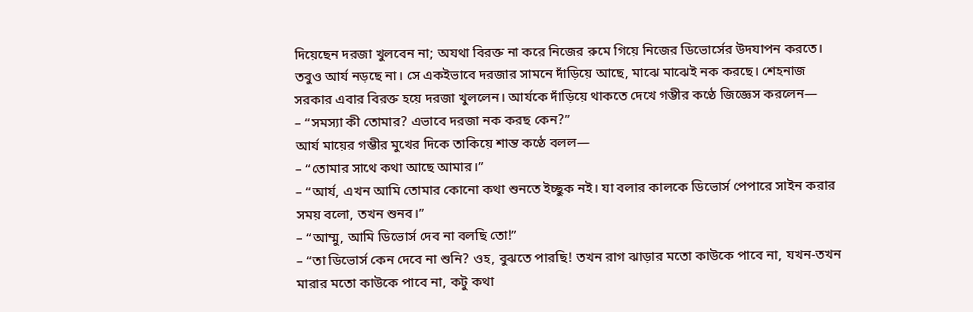দিয়েছেন দরজা খুলবেন না; অযথা বিরক্ত না করে নিজের রুমে গিয়ে নিজের ডিভোর্সের উদযাপন করতে। তবুও আর্য নড়ছে না। সে একইভাবে দরজার সামনে দাঁড়িয়ে আছে, মাঝে মাঝেই নক করছে। শেহনাজ সরকার এবার বিরক্ত হয়ে দরজা খুললেন। আর্যকে দাঁড়িয়ে থাকতে দেখে গম্ভীর কণ্ঠে জিজ্ঞেস করলেন—
– “সমস্যা কী তোমার? এভাবে দরজা নক করছ কেন?”
আর্য মায়ের গম্ভীর মুখের দিকে তাকিয়ে শান্ত কণ্ঠে বলল—
– “তোমার সাথে কথা আছে আমার।”
– “আর্য, এখন আমি তোমার কোনো কথা শুনতে ইচ্ছুক নই। যা বলার কালকে ডিভোর্স পেপারে সাইন করার সময় বলো, তখন শুনব।”
– “আম্মু, আমি ডিভোর্স দেব না বলছি তো!”
– “তা ডিভোর্স কেন দেবে না শুনি? ওহ, বুঝতে পারছি! তখন রাগ ঝাড়ার মতো কাউকে পাবে না, যখন-তখন মারার মতো কাউকে পাবে না, কটু কথা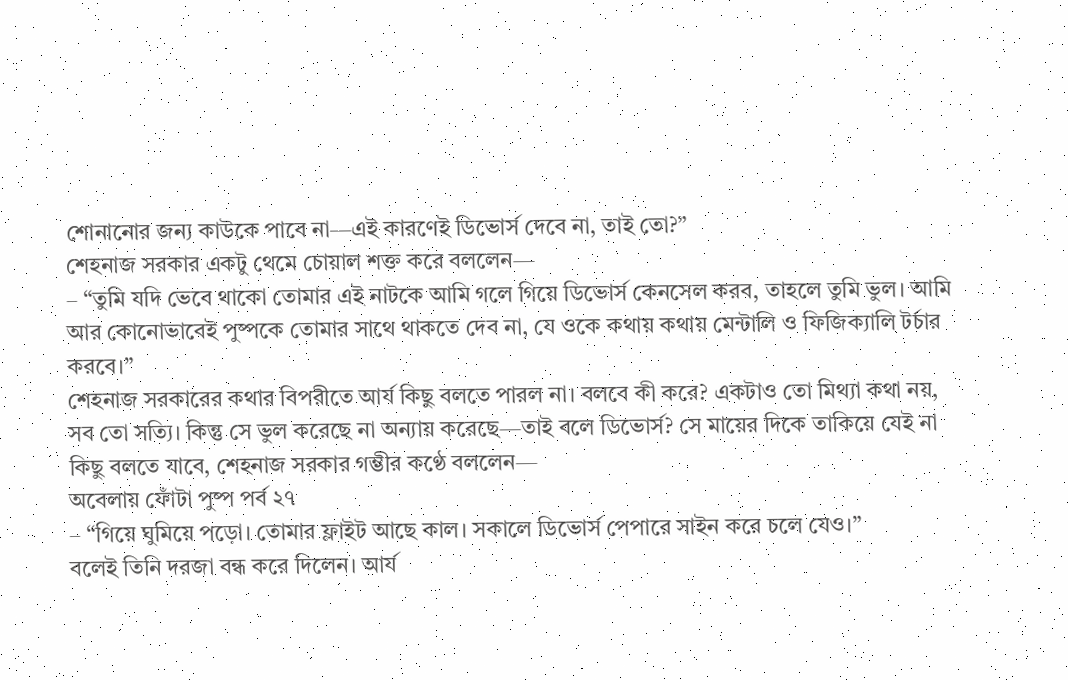শোনানোর জন্য কাউকে পাবে না—এই কারণেই ডিভোর্স দেবে না, তাই তো?”
শেহনাজ সরকার একটু থেমে চোয়াল শক্ত করে বললেন—
– “তুমি যদি ভেবে থাকো তোমার এই নাটকে আমি গলে গিয়ে ডিভোর্স কেনসেল করব, তাহলে তুমি ভুল। আমি আর কোনোভাবেই পুষ্পকে তোমার সাথে থাকতে দেব না, যে ওকে কথায় কথায় মেন্টালি ও ফিজিক্যালি টর্চার করবে।”
শেহনাজ সরকারের কথার বিপরীতে আর্য কিছু বলতে পারল না। বলবে কী করে? একটাও তো মিথ্যা কথা নয়, সব তো সত্যি। কিন্তু সে ভুল করেছে না অন্যায় করেছে—তাই বলে ডিভোর্স? সে মায়ের দিকে তাকিয়ে যেই না কিছু বলতে যাবে, শেহনাজ সরকার গম্ভীর কণ্ঠে বললেন—
অবেলায় ফোঁটা পুষ্প পর্ব ২৭
– “গিয়ে ঘুমিয়ে পড়ো। তোমার ফ্লাইট আছে কাল। সকালে ডিভোর্স পেপারে সাইন করে চলে যেও।”
বলেই তিনি দরজা বন্ধ করে দিলেন। আর্য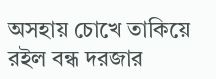অসহায় চোখে তাকিয়ে রইল বন্ধ দরজার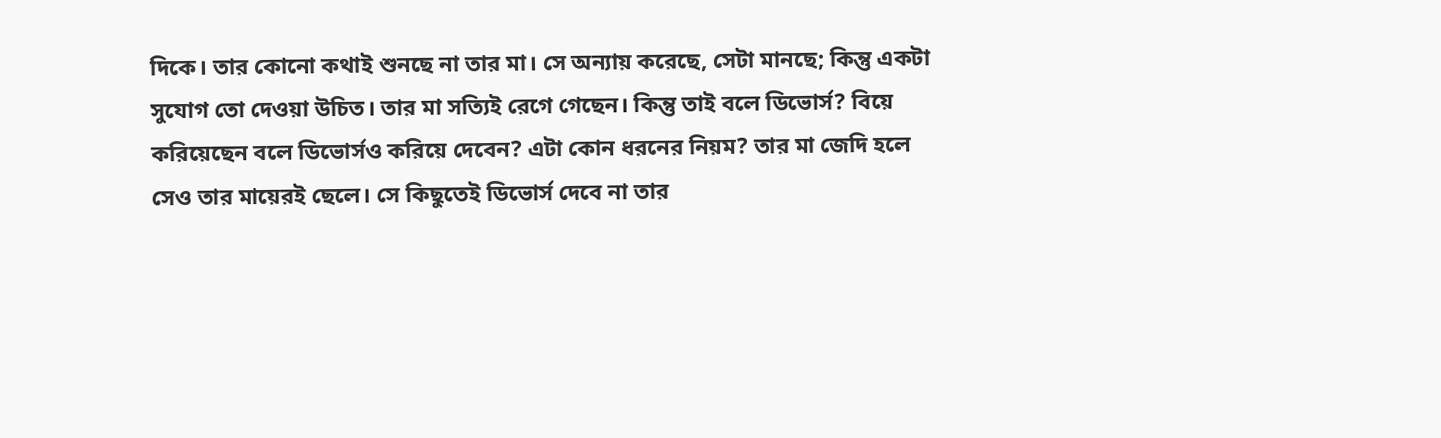দিকে। তার কোনো কথাই শুনছে না তার মা। সে অন্যায় করেছে, সেটা মানছে; কিন্তু একটা সুযোগ তো দেওয়া উচিত। তার মা সত্যিই রেগে গেছেন। কিন্তু তাই বলে ডিভোর্স? বিয়ে করিয়েছেন বলে ডিভোর্সও করিয়ে দেবেন? এটা কোন ধরনের নিয়ম? তার মা জেদি হলে সেও তার মায়েরই ছেলে। সে কিছুতেই ডিভোর্স দেবে না তার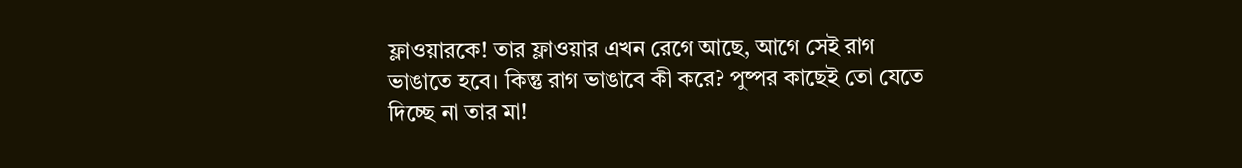ফ্লাওয়ারকে! তার ফ্লাওয়ার এখন রেগে আছে, আগে সেই রাগ ভাঙাতে হবে। কিন্তু রাগ ভাঙাবে কী করে? পুষ্পর কাছেই তো যেতে দিচ্ছে না তার মা!